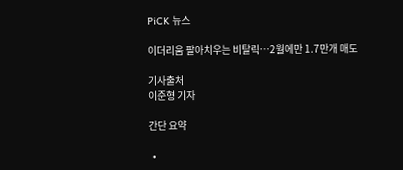PiCK 뉴스

이더리움 팔아치우는 비탈릭…2월에만 1.7만개 매도

기사출처
이준형 기자

간단 요약

  •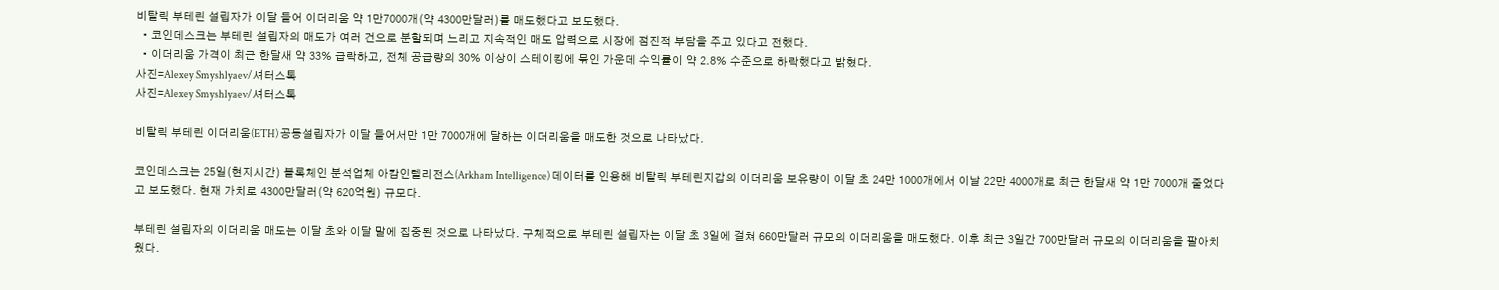비탈릭 부테린 설립자가 이달 들어 이더리움 약 1만7000개(약 4300만달러)를 매도했다고 보도했다.
  • 코인데스크는 부테린 설립자의 매도가 여러 건으로 분할되며 느리고 지속적인 매도 압력으로 시장에 점진적 부담을 주고 있다고 전했다.
  • 이더리움 가격이 최근 한달새 약 33% 급락하고, 전체 공급량의 30% 이상이 스테이킹에 묶인 가운데 수익률이 약 2.8% 수준으로 하락했다고 밝혔다.
사진=Alexey Smyshlyaev/셔터스톡
사진=Alexey Smyshlyaev/셔터스톡

비탈릭 부테린 이더리움(ETH) 공동설립자가 이달 들어서만 1만 7000개에 달하는 이더리움을 매도한 것으로 나타났다.

코인데스크는 25일(현지시간) 블록체인 분석업체 아캄인텔리전스(Arkham Intelligence) 데이터를 인용해 비탈릭 부테린지갑의 이더리움 보유량이 이달 초 24만 1000개에서 이날 22만 4000개로 최근 한달새 약 1만 7000개 줄었다고 보도했다. 현재 가치로 4300만달러(약 620억원) 규모다.

부테린 설립자의 이더리움 매도는 이달 초와 이달 말에 집중된 것으로 나타났다. 구체적으로 부테린 설립자는 이달 초 3일에 걸쳐 660만달러 규모의 이더리움을 매도했다. 이후 최근 3일간 700만달러 규모의 이더리움을 팔아치웠다.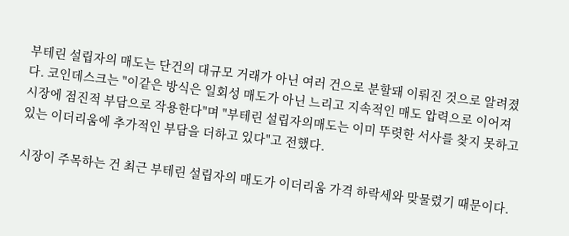부테린 설립자의 매도는 단건의 대규모 거래가 아닌 여러 건으로 분할돼 이뤄진 것으로 알려졌다. 코인데스크는 "이같은 방식은 일회성 매도가 아닌 느리고 지속적인 매도 압력으로 이어져 시장에 점진적 부담으로 작용한다"며 "부테린 설립자의매도는 이미 뚜렷한 서사를 찾지 못하고 있는 이더리움에 추가적인 부담을 더하고 있다"고 전했다.

시장이 주목하는 건 최근 부테린 설립자의 매도가 이더리움 가격 하락세와 맞물렸기 때문이다.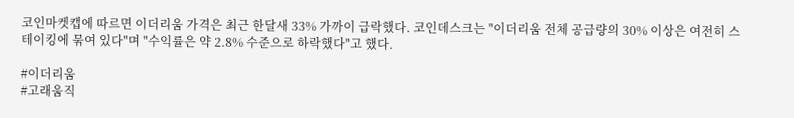코인마켓캡에 따르면 이더리움 가격은 최근 한달새 33% 가까이 급락했다. 코인데스크는 "이더리움 전체 공급량의 30% 이상은 여전히 스테이킹에 묶여 있다"며 "수익률은 약 2.8% 수준으로 하락했다"고 했다.

#이더리움
#고래움직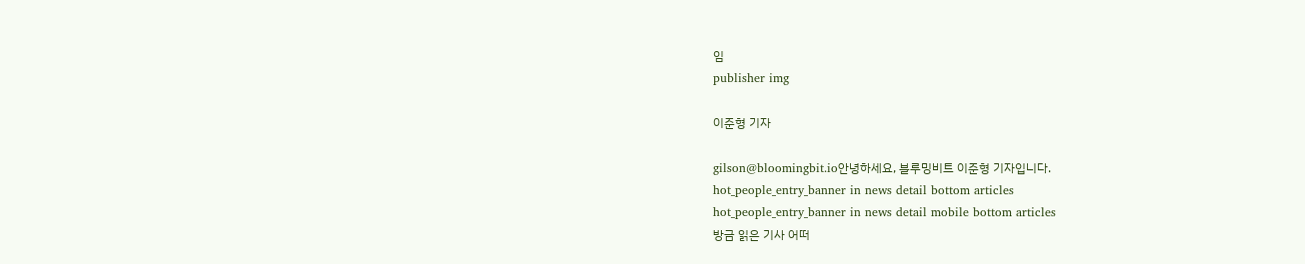임
publisher img

이준형 기자

gilson@bloomingbit.io안녕하세요, 블루밍비트 이준형 기자입니다.
hot_people_entry_banner in news detail bottom articles
hot_people_entry_banner in news detail mobile bottom articles
방금 읽은 기사 어떠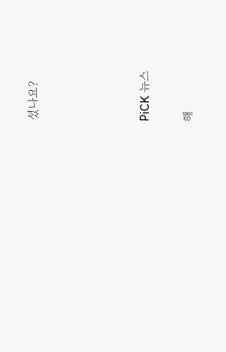셨나요?




PiCK 뉴스

해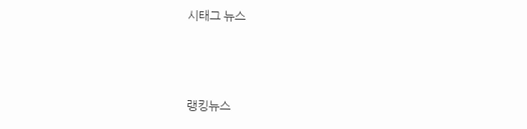시태그 뉴스





랭킹뉴스